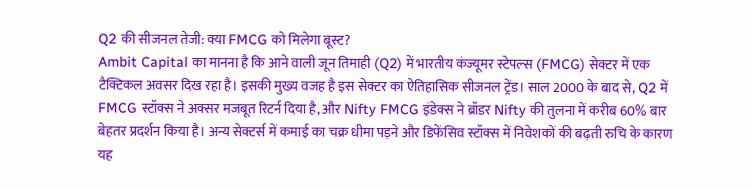Q2 की सीजनल तेजी: क्या FMCG को मिलेगा बूस्ट?
Ambit Capital का मानना है कि आने वाली जून तिमाही (Q2) में भारतीय कंज्यूमर स्टेपल्स (FMCG) सेक्टर में एक टैक्टिकल अवसर दिख रहा है। इसकी मुख्य वजह है इस सेक्टर का ऐतिहासिक सीजनल ट्रेंड। साल 2000 के बाद से, Q2 में FMCG स्टॉक्स ने अक्सर मजबूत रिटर्न दिया है, और Nifty FMCG इंडेक्स ने ब्रॉडर Nifty की तुलना में करीब 60% बार बेहतर प्रदर्शन किया है। अन्य सेक्टर्स में कमाई का चक्र धीमा पड़ने और डिफेंसिव स्टॉक्स में निवेशकों की बढ़ती रुचि के कारण यह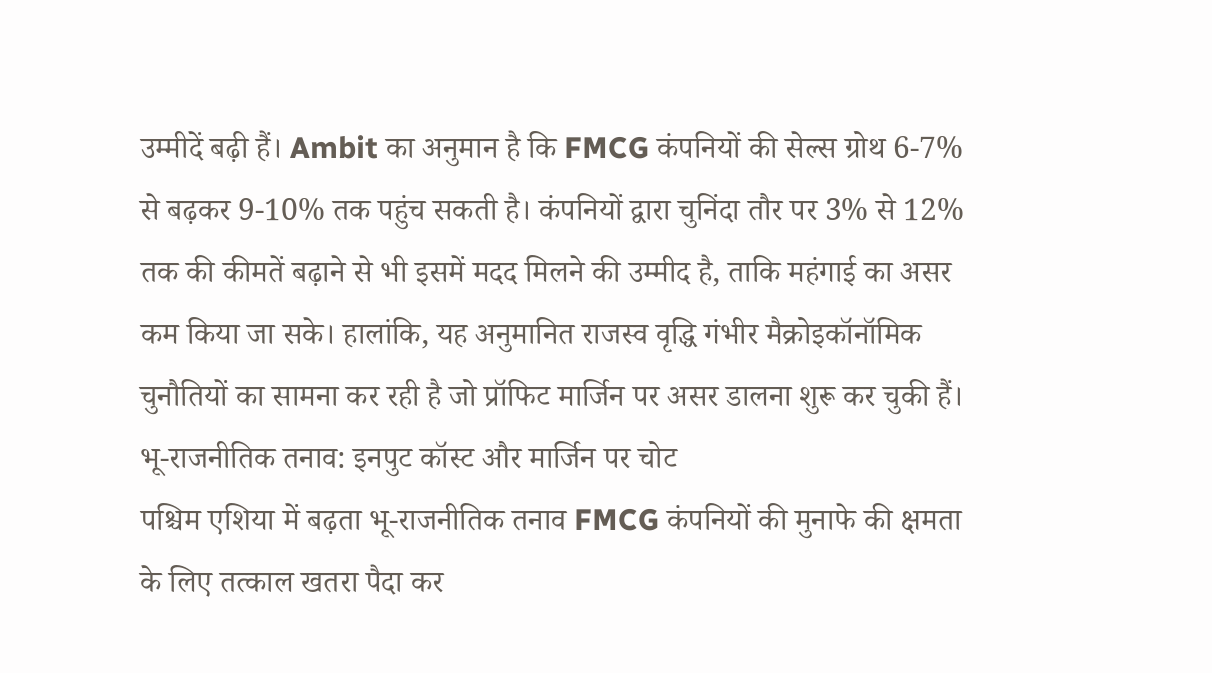उम्मीदें बढ़ी हैं। Ambit का अनुमान है कि FMCG कंपनियों की सेल्स ग्रोथ 6-7% से बढ़कर 9-10% तक पहुंच सकती है। कंपनियों द्वारा चुनिंदा तौर पर 3% से 12% तक की कीमतें बढ़ाने से भी इसमें मदद मिलने की उम्मीद है, ताकि महंगाई का असर कम किया जा सके। हालांकि, यह अनुमानित राजस्व वृद्धि गंभीर मैक्रोइकॉनॉमिक चुनौतियों का सामना कर रही है जो प्रॉफिट मार्जिन पर असर डालना शुरू कर चुकी हैं।
भू-राजनीतिक तनाव: इनपुट कॉस्ट और मार्जिन पर चोट
पश्चिम एशिया में बढ़ता भू-राजनीतिक तनाव FMCG कंपनियों की मुनाफे की क्षमता के लिए तत्काल खतरा पैदा कर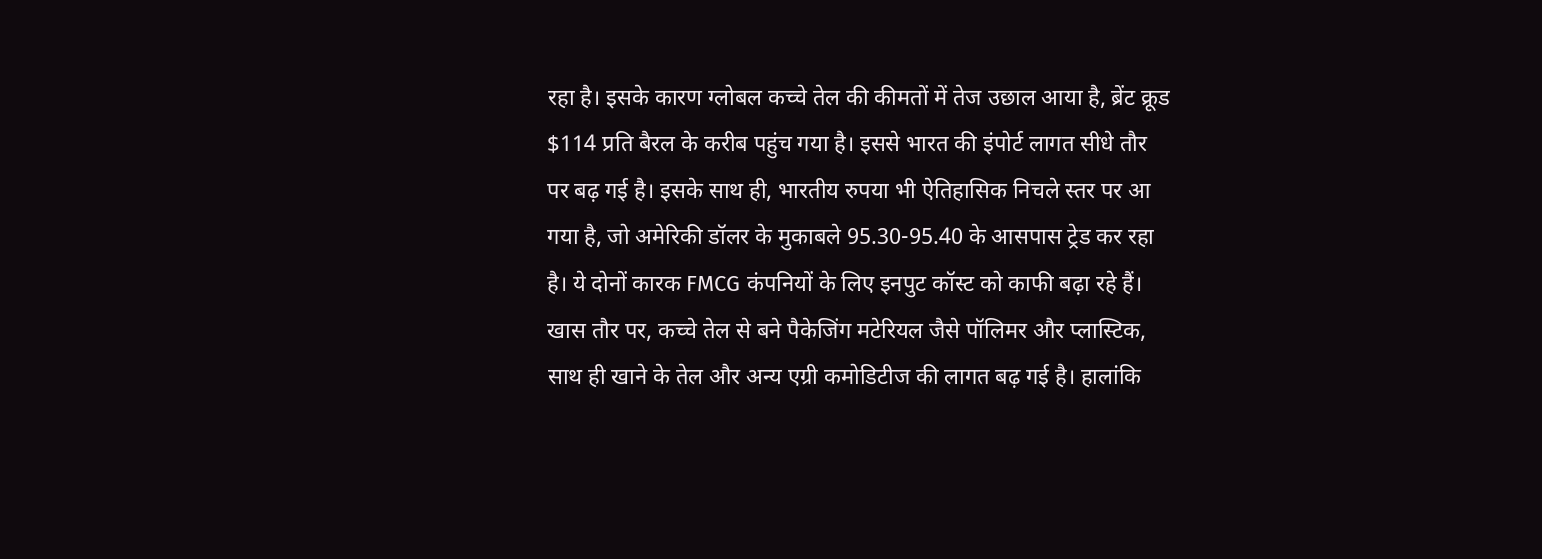रहा है। इसके कारण ग्लोबल कच्चे तेल की कीमतों में तेज उछाल आया है, ब्रेंट क्रूड $114 प्रति बैरल के करीब पहुंच गया है। इससे भारत की इंपोर्ट लागत सीधे तौर पर बढ़ गई है। इसके साथ ही, भारतीय रुपया भी ऐतिहासिक निचले स्तर पर आ गया है, जो अमेरिकी डॉलर के मुकाबले 95.30-95.40 के आसपास ट्रेड कर रहा है। ये दोनों कारक FMCG कंपनियों के लिए इनपुट कॉस्ट को काफी बढ़ा रहे हैं। खास तौर पर, कच्चे तेल से बने पैकेजिंग मटेरियल जैसे पॉलिमर और प्लास्टिक, साथ ही खाने के तेल और अन्य एग्री कमोडिटीज की लागत बढ़ गई है। हालांकि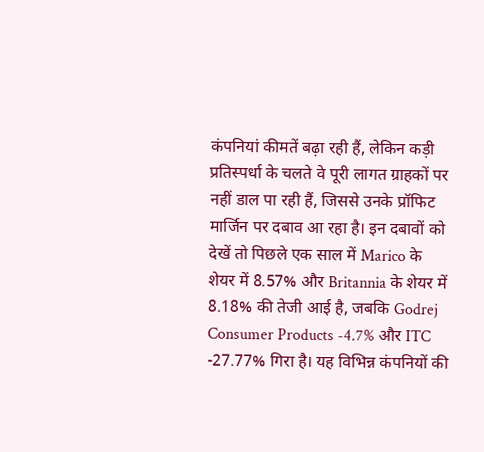कंपनियां कीमतें बढ़ा रही हैं, लेकिन कड़ी प्रतिस्पर्धा के चलते वे पूरी लागत ग्राहकों पर नहीं डाल पा रही हैं, जिससे उनके प्रॉफिट मार्जिन पर दबाव आ रहा है। इन दबावों को देखें तो पिछले एक साल में Marico के शेयर में 8.57% और Britannia के शेयर में 8.18% की तेजी आई है, जबकि Godrej Consumer Products -4.7% और ITC -27.77% गिरा है। यह विभिन्न कंपनियों की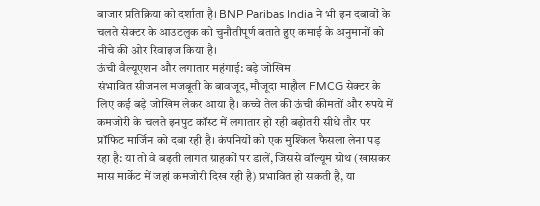बाजार प्रतिक्रिया को दर्शाता है। BNP Paribas India ने भी इन दबावों के चलते सेक्टर के आउटलुक को चुनौतीपूर्ण बताते हुए कमाई के अनुमानों को नीचे की ओर रिवाइज किया है।
ऊंची वैल्यूएशन और लगातार महंगाई: बड़े जोखिम
संभावित सीजनल मजबूती के बावजूद, मौजूदा माहौल FMCG सेक्टर के लिए कई बड़े जोखिम लेकर आया है। कच्चे तेल की ऊंची कीमतों और रुपये में कमजोरी के चलते इनपुट कॉस्ट में लगातार हो रही बढ़ोतरी सीधे तौर पर प्रॉफिट मार्जिन को दबा रही है। कंपनियों को एक मुश्किल फैसला लेना पड़ रहा है: या तो वे बढ़ती लागत ग्राहकों पर डालें, जिससे वॉल्यूम ग्रोथ (खासकर मास मार्केट में जहां कमजोरी दिख रही है) प्रभावित हो सकती है, या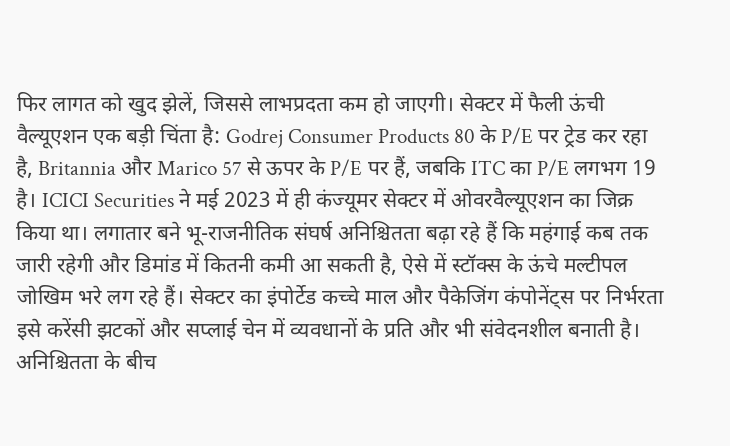फिर लागत को खुद झेलें, जिससे लाभप्रदता कम हो जाएगी। सेक्टर में फैली ऊंची वैल्यूएशन एक बड़ी चिंता है: Godrej Consumer Products 80 के P/E पर ट्रेड कर रहा है, Britannia और Marico 57 से ऊपर के P/E पर हैं, जबकि ITC का P/E लगभग 19 है। ICICI Securities ने मई 2023 में ही कंज्यूमर सेक्टर में ओवरवैल्यूएशन का जिक्र किया था। लगातार बने भू-राजनीतिक संघर्ष अनिश्चितता बढ़ा रहे हैं कि महंगाई कब तक जारी रहेगी और डिमांड में कितनी कमी आ सकती है, ऐसे में स्टॉक्स के ऊंचे मल्टीपल जोखिम भरे लग रहे हैं। सेक्टर का इंपोर्टेड कच्चे माल और पैकेजिंग कंपोनेंट्स पर निर्भरता इसे करेंसी झटकों और सप्लाई चेन में व्यवधानों के प्रति और भी संवेदनशील बनाती है।
अनिश्चितता के बीच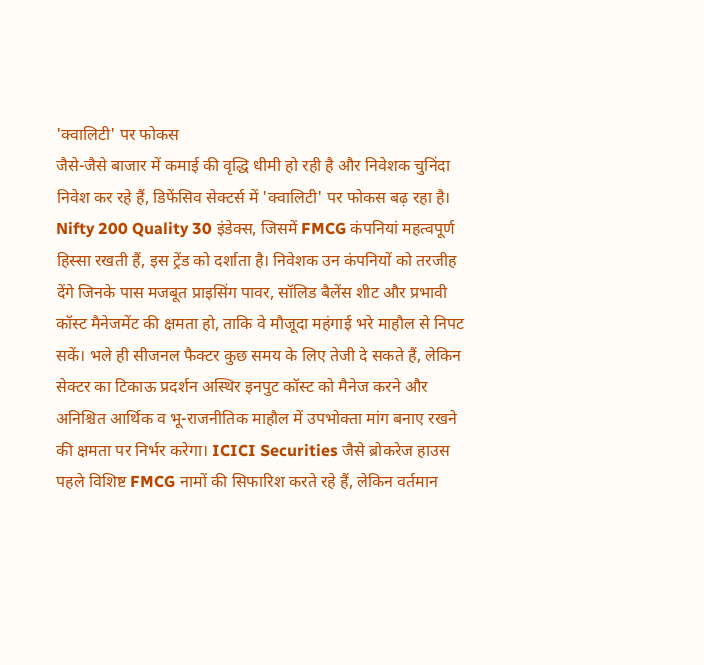'क्वालिटी' पर फोकस
जैसे-जैसे बाजार में कमाई की वृद्धि धीमी हो रही है और निवेशक चुनिंदा निवेश कर रहे हैं, डिफेंसिव सेक्टर्स में 'क्वालिटी' पर फोकस बढ़ रहा है। Nifty 200 Quality 30 इंडेक्स, जिसमें FMCG कंपनियां महत्वपूर्ण हिस्सा रखती हैं, इस ट्रेंड को दर्शाता है। निवेशक उन कंपनियों को तरजीह देंगे जिनके पास मजबूत प्राइसिंग पावर, सॉलिड बैलेंस शीट और प्रभावी कॉस्ट मैनेजमेंट की क्षमता हो, ताकि वे मौजूदा महंगाई भरे माहौल से निपट सकें। भले ही सीजनल फैक्टर कुछ समय के लिए तेजी दे सकते हैं, लेकिन सेक्टर का टिकाऊ प्रदर्शन अस्थिर इनपुट कॉस्ट को मैनेज करने और अनिश्चित आर्थिक व भू-राजनीतिक माहौल में उपभोक्ता मांग बनाए रखने की क्षमता पर निर्भर करेगा। ICICI Securities जैसे ब्रोकरेज हाउस पहले विशिष्ट FMCG नामों की सिफारिश करते रहे हैं, लेकिन वर्तमान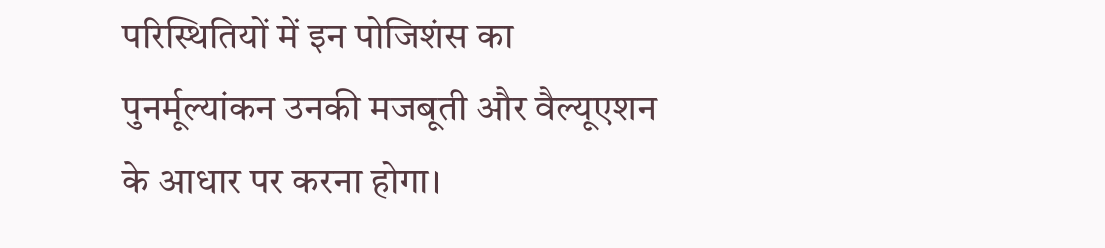परिस्थितियों में इन पोजिशंस का पुनर्मूल्यांकन उनकी मजबूती और वैल्यूएशन के आधार पर करना होगा।